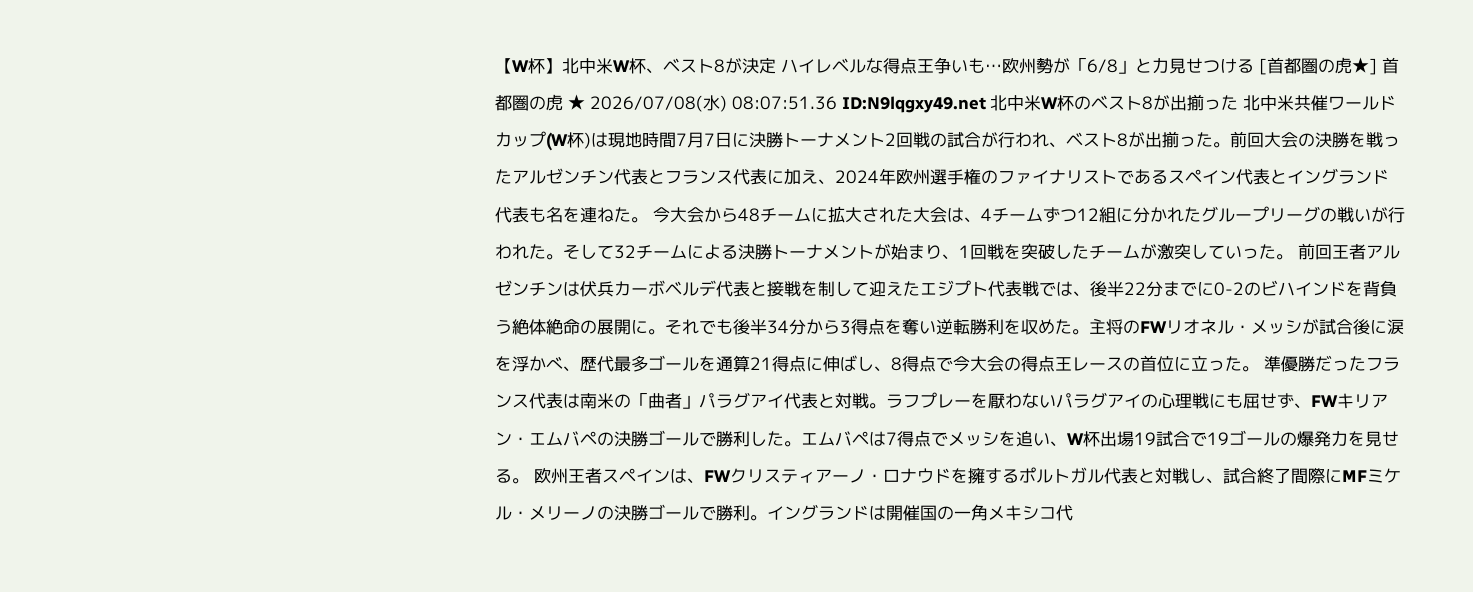【W杯】北中米W杯、ベスト8が決定 ハイレベルな得点王争いも…欧州勢が「6/8」と力見せつける [首都圏の虎★] 首都圏の虎 ★ 2026/07/08(水) 08:07:51.36 ID:N9lqgxy49.net 北中米W杯のベスト8が出揃った 北中米共催ワールドカップ(W杯)は現地時間7月7日に決勝トーナメント2回戦の試合が行われ、ベスト8が出揃った。前回大会の決勝を戦ったアルゼンチン代表とフランス代表に加え、2024年欧州選手権のファイナリストであるスペイン代表とイングランド代表も名を連ねた。 今大会から48チームに拡大された大会は、4チームずつ12組に分かれたグループリーグの戦いが行われた。そして32チームによる決勝トーナメントが始まり、1回戦を突破したチームが激突していった。 前回王者アルゼンチンは伏兵カーボベルデ代表と接戦を制して迎えたエジプト代表戦では、後半22分までに0-2のビハインドを背負う絶体絶命の展開に。それでも後半34分から3得点を奪い逆転勝利を収めた。主将のFWリオネル・メッシが試合後に涙を浮かべ、歴代最多ゴールを通算21得点に伸ばし、8得点で今大会の得点王レースの首位に立った。 準優勝だったフランス代表は南米の「曲者」パラグアイ代表と対戦。ラフプレーを厭わないパラグアイの心理戦にも屈せず、FWキリアン・エムバペの決勝ゴールで勝利した。エムバペは7得点でメッシを追い、W杯出場19試合で19ゴールの爆発力を見せる。 欧州王者スペインは、FWクリスティアーノ・ロナウドを擁するポルトガル代表と対戦し、試合終了間際にMFミケル・メリーノの決勝ゴールで勝利。イングランドは開催国の一角メキシコ代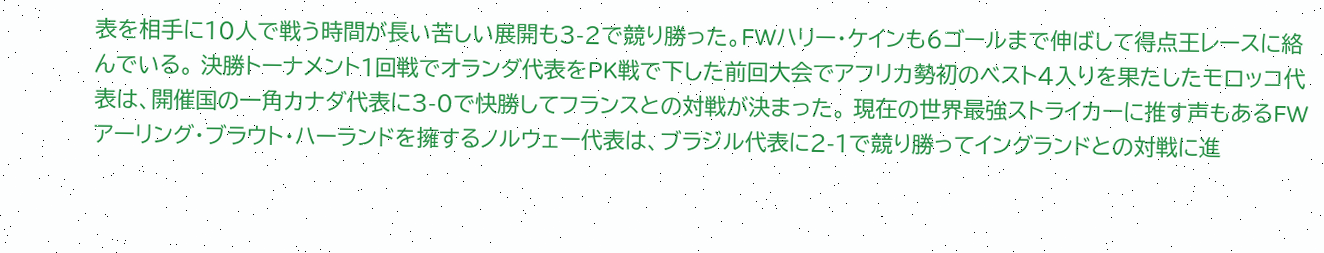表を相手に10人で戦う時間が長い苦しい展開も3-2で競り勝った。FWハリー・ケインも6ゴールまで伸ばして得点王レースに絡んでいる。 決勝トーナメント1回戦でオランダ代表をPK戦で下した前回大会でアフリカ勢初のベスト4入りを果たしたモロッコ代表は、開催国の一角カナダ代表に3-0で快勝してフランスとの対戦が決まった。 現在の世界最強ストライカーに推す声もあるFWアーリング・ブラウト・ハーランドを擁するノルウェー代表は、ブラジル代表に2-1で競り勝ってイングランドとの対戦に進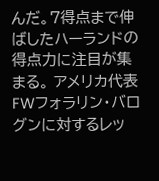んだ。7得点まで伸ばしたハーランドの得点力に注目が集まる。 アメリカ代表FWフォラリン・バログンに対するレッ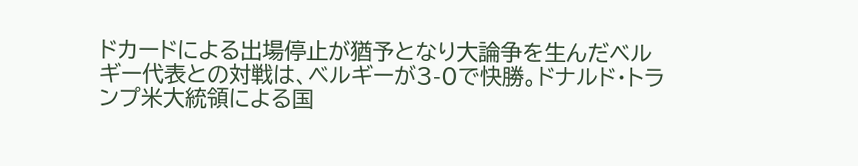ドカードによる出場停止が猶予となり大論争を生んだベルギー代表との対戦は、ベルギーが3-0で快勝。ドナルド・トランプ米大統領による国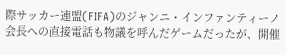際サッカー連盟(FIFA)のジャンニ・インファンティーノ会長への直接電話も物議を呼んだゲームだったが、開催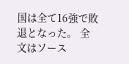国は全て16強で敗退となった。 全文はソース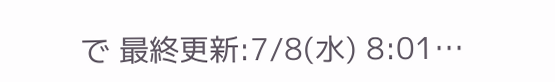で 最終更新:7/8(水) 8:01…